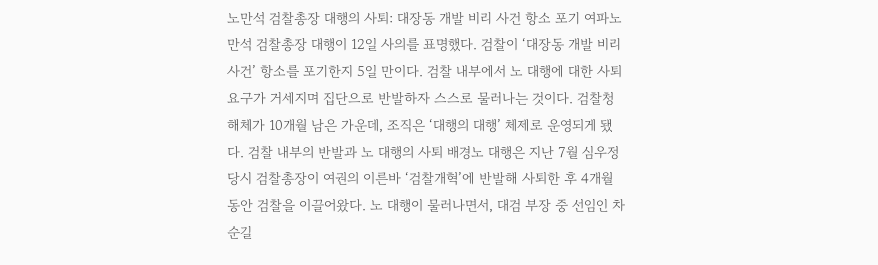노만석 검찰총장 대행의 사퇴: 대장동 개발 비리 사건 항소 포기 여파노만석 검찰총장 대행이 12일 사의를 표명했다. 검찰이 ‘대장동 개발 비리 사건’ 항소를 포기한지 5일 만이다. 검찰 내부에서 노 대행에 대한 사퇴 요구가 거세지며 집단으로 반발하자 스스로 물러나는 것이다. 검찰청 해체가 10개월 남은 가운데, 조직은 ‘대행의 대행’ 체제로 운영되게 됐다. 검찰 내부의 반발과 노 대행의 사퇴 배경노 대행은 지난 7월 심우정 당시 검찰총장이 여권의 이른바 ‘검찰개혁’에 반발해 사퇴한 후 4개월 동안 검찰을 이끌어왔다. 노 대행이 물러나면서, 대검 부장 중 선임인 차순길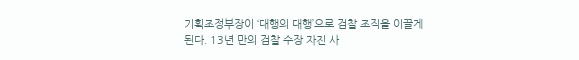기획조정부장이 ‘대행의 대행’으로 검찰 조직을 이끌게 된다. 13년 만의 검찰 수장 자진 사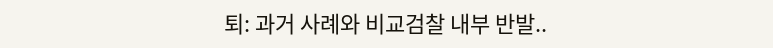퇴: 과거 사례와 비교검찰 내부 반발..